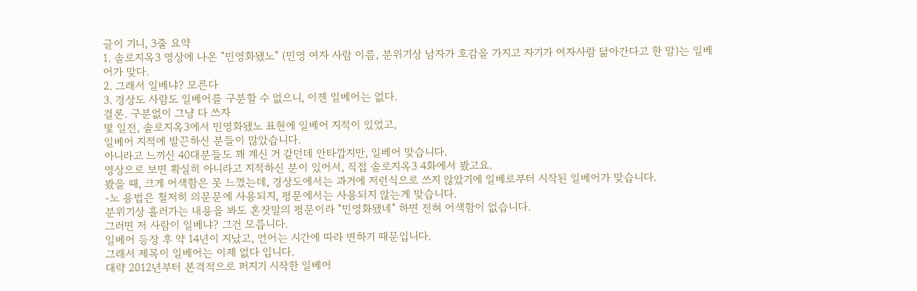글이 기니, 3줄 요약
1. 솔로지옥3 영상에 나온 "민영화됐노" (민영 여자 사람 이름, 분위기상 남자가 호감을 가지고 자기가 여자사람 닮아간다고 한 말)는 일베어가 맞다.
2. 그래서 일베냐? 모른다
3. 경상도 사람도 일베어를 구분할 수 없으니, 이젠 일베어는 없다.
결론. 구분없이 그냥 다 쓰자
몇 일전, 솔로지옥3에서 민영화됐노 표현에 일베어 지적이 있었고,
일베어 지적에 발끈하신 분들이 많았습니다.
아니라고 느끼신 40대분들도 꽤 계신 거 같던데 안타깝지만, 일베어 맞습니다.
영상으로 보면 확실히 아니라고 지적하신 분이 있어서, 직접 솔로지옥3 4화에서 봤고요.
봤을 때, 크게 어색함은 못 느꼈는데, 경상도에서는 과거에 저런식으로 쓰지 않았기에 일베로부터 시작된 일베어가 맞습니다.
-노 용법은 철저히 의문문에 사용되지, 평문에서는 사용되지 않는게 맞습니다.
분위기상 흘러가는 내용을 봐도 혼잣말의 평문이라 "민영화됐네" 하면 전혀 어색함이 없습니다.
그러면 저 사람이 일베냐? 그건 모릅니다.
일베어 등장 후 약 14년이 지났고, 언어는 시간에 따라 변하기 때문입니다.
그래서 제목이 일베어는 이제 없다 입니다.
대략 2012년부터 본격적으로 퍼지기 시작한 일베어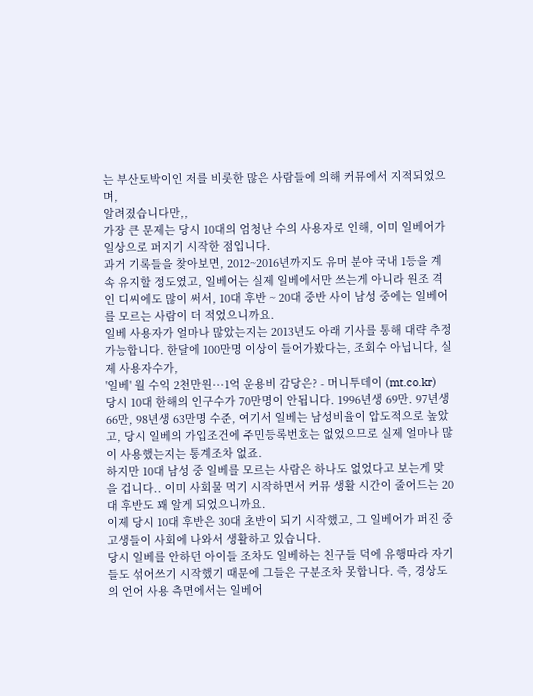는 부산토박이인 저를 비롯한 많은 사람들에 의해 커뮤에서 지적되었으며,
알려졌습니다만,,
가장 큰 문제는 당시 10대의 엄청난 수의 사용자로 인해, 이미 일베어가 일상으로 퍼지기 시작한 점입니다.
과거 기록들을 찾아보면, 2012~2016년까지도 유머 분야 국내 1등을 계속 유지할 정도였고, 일베어는 실제 일베에서만 쓰는게 아니라 원조 격인 디씨에도 많이 써서, 10대 후반 ~ 20대 중반 사이 남성 중에는 일베어를 모르는 사람이 더 적었으니까요.
일베 사용자가 얼마나 많았는지는 2013년도 아래 기사를 통해 대략 추정 가능합니다. 한달에 100만명 이상이 들어가봤다는, 조회수 아닙니다, 실제 사용자수가,
'일베' 월 수익 2천만원···1억 운용비 감당은? - 머니투데이 (mt.co.kr)
당시 10대 한해의 인구수가 70만명이 안됩니다. 1996년생 69만. 97년생 66만, 98년생 63만명 수준, 여기서 일베는 남성비율이 압도적으로 높았고, 당시 일베의 가입조건에 주민등록번호는 없었으므로 실제 얼마나 많이 사용했는지는 통계조차 없죠.
하지만 10대 남성 중 일베를 모르는 사람은 하나도 없었다고 보는게 맞을 겁니다.. 이미 사회물 먹기 시작하면서 커뮤 생활 시간이 줄어드는 20대 후반도 꽤 알게 되었으니까요.
이제 당시 10대 후반은 30대 초반이 되기 시작했고, 그 일베어가 퍼진 중고생들이 사회에 나와서 생활하고 있습니다.
당시 일베를 안하던 아이들 조차도 일베하는 친구들 덕에 유행따라 자기들도 섞어쓰기 시작했기 때문에 그들은 구분조차 못합니다. 즉, 경상도의 언어 사용 측면에서는 일베어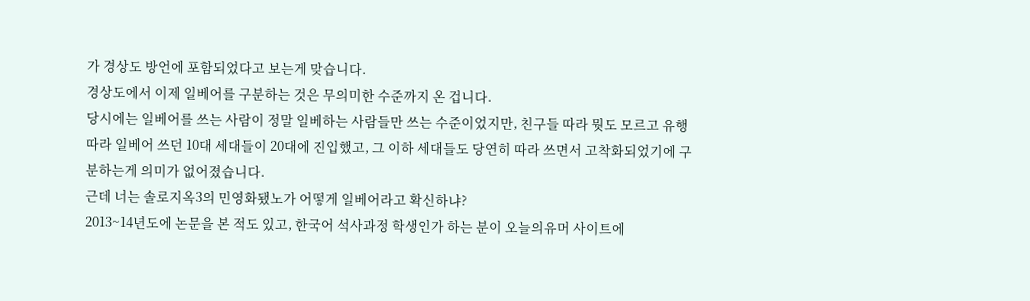가 경상도 방언에 포함되었다고 보는게 맞습니다.
경상도에서 이제 일베어를 구분하는 것은 무의미한 수준까지 온 겁니다.
당시에는 일베어를 쓰는 사람이 정말 일베하는 사람들만 쓰는 수준이었지만, 친구들 따라 뭣도 모르고 유행따라 일베어 쓰던 10대 세대들이 20대에 진입했고, 그 이하 세대들도 당연히 따라 쓰면서 고착화되었기에 구분하는게 의미가 없어졌습니다.
근데 너는 솔로지옥3의 민영화됐노가 어떻게 일베어라고 확신하냐?
2013~14년도에 논문을 본 적도 있고, 한국어 석사과정 학생인가 하는 분이 오늘의유머 사이트에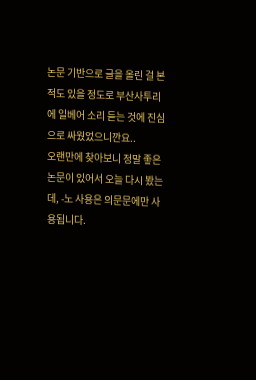논문 기반으로 글을 올린 걸 본 적도 있을 정도로 부산사투리에 일베어 소리 듣는 것에 진심으로 싸웠었으니깐요..
오랜만에 찾아보니 정말 좋은 논문이 있어서 오늘 다시 봤는데, -노 사용은 의문문에만 사용됩니다.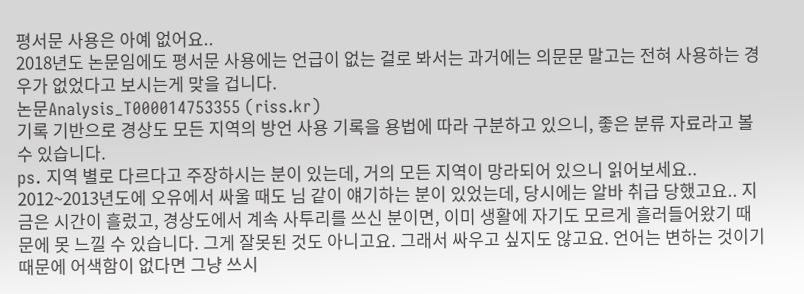평서문 사용은 아예 없어요..
2018년도 논문임에도 평서문 사용에는 언급이 없는 걸로 봐서는 과거에는 의문문 말고는 전혀 사용하는 경우가 없었다고 보시는게 맞을 겁니다.
논문Analysis_T000014753355 (riss.kr)
기록 기반으로 경상도 모든 지역의 방언 사용 기록을 용법에 따라 구분하고 있으니, 좋은 분류 자료라고 볼 수 있습니다.
ps. 지역 별로 다르다고 주장하시는 분이 있는데, 거의 모든 지역이 망라되어 있으니 읽어보세요.. 2012~2013년도에 오유에서 싸울 때도 님 같이 얘기하는 분이 있었는데, 당시에는 알바 취급 당했고요.. 지금은 시간이 흘렀고, 경상도에서 계속 사투리를 쓰신 분이면, 이미 생활에 자기도 모르게 흘러들어왔기 때문에 못 느낄 수 있습니다. 그게 잘못된 것도 아니고요. 그래서 싸우고 싶지도 않고요. 언어는 변하는 것이기 때문에 어색함이 없다면 그냥 쓰시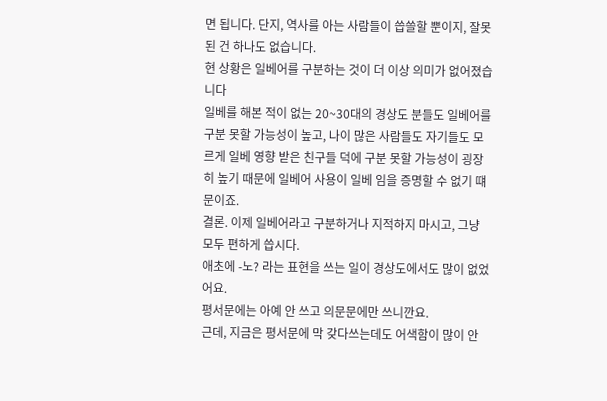면 됩니다. 단지, 역사를 아는 사람들이 씁쓸할 뿐이지, 잘못된 건 하나도 없습니다.
현 상황은 일베어를 구분하는 것이 더 이상 의미가 없어졌습니다
일베를 해본 적이 없는 20~30대의 경상도 분들도 일베어를 구분 못할 가능성이 높고, 나이 많은 사람들도 자기들도 모르게 일베 영향 받은 친구들 덕에 구분 못할 가능성이 굉장히 높기 때문에 일베어 사용이 일베 임을 증명할 수 없기 떄문이죠.
결론. 이제 일베어라고 구분하거나 지적하지 마시고, 그냥 모두 편하게 씁시다.
애초에 -노? 라는 표현을 쓰는 일이 경상도에서도 많이 없었어요.
평서문에는 아예 안 쓰고 의문문에만 쓰니깐요.
근데, 지금은 평서문에 막 갖다쓰는데도 어색함이 많이 안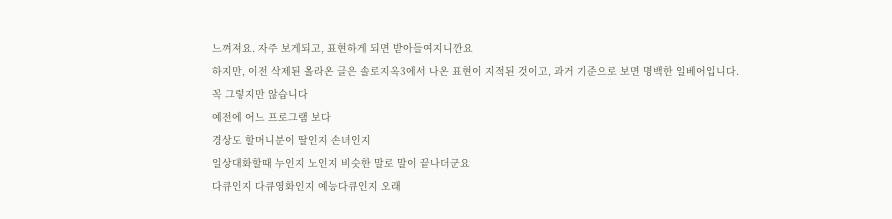느껴져요. 자주 보게되고, 표현하게 되면 받아들여지니깐요
하지만, 이전 삭제된 올라온 글은 솔로지옥3에서 나온 표현이 지적된 것이고, 과거 기준으로 보면 명백한 일베어입니다.
꼭 그렇지만 않습니다
예전에 어느 프로그램 보다
경상도 할머니분이 딸인지 손녀인지
일상대화할때 누인지 노인지 비슷한 말로 말이 끝나더군요
다큐인지 다큐영화인지 예능다큐인지 오래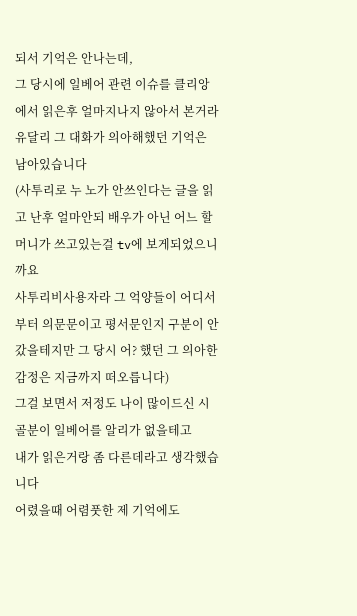되서 기억은 안나는데,
그 당시에 일베어 관련 이슈를 클리앙에서 읽은후 얼마지나지 않아서 본거라
유달리 그 대화가 의아해했던 기억은 남아있습니다
(사투리로 누 노가 안쓰인다는 글을 읽고 난후 얼마안되 배우가 아닌 어느 할머니가 쓰고있는걸 tv에 보게되었으니까요
사투리비사용자라 그 억양들이 어디서부터 의문문이고 평서문인지 구분이 안갔을테지만 그 당시 어? 했던 그 의아한 감정은 지금까지 떠오릅니다)
그걸 보면서 저정도 나이 많이드신 시골분이 일베어를 알리가 없을테고
내가 읽은거랑 좀 다른데라고 생각했습니다
어렸을때 어렴풋한 제 기억에도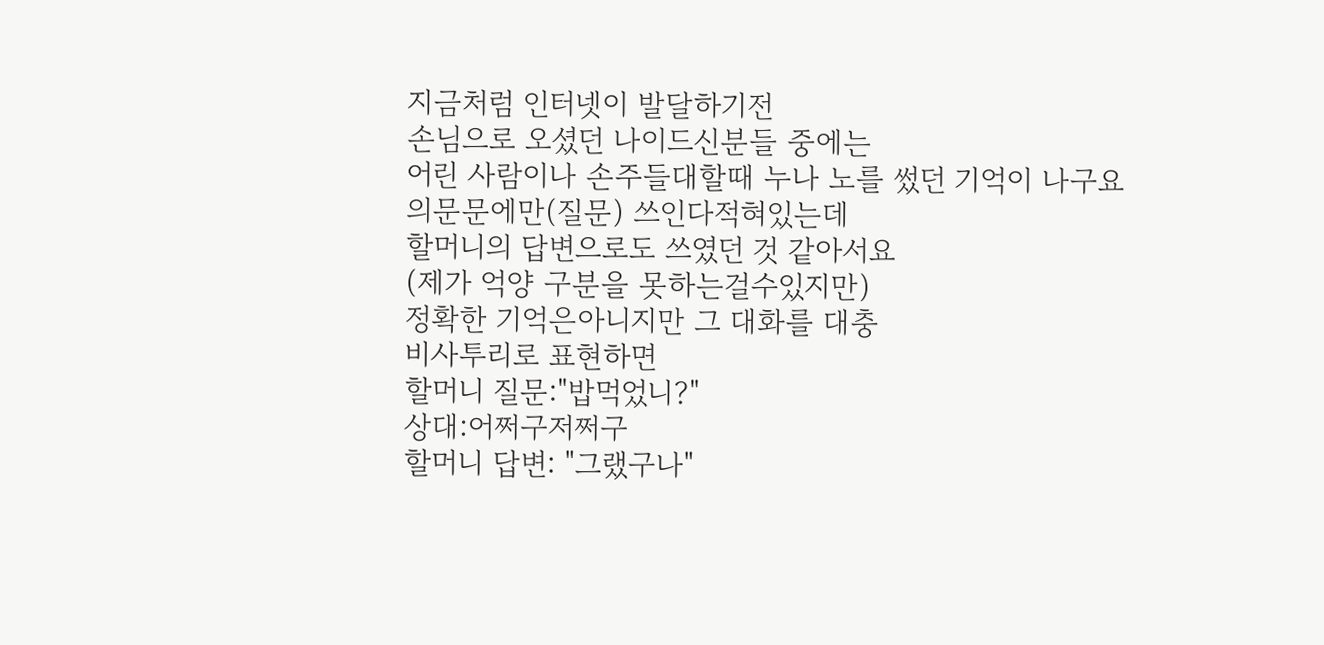지금처럼 인터넷이 발달하기전
손님으로 오셨던 나이드신분들 중에는
어린 사람이나 손주들대할때 누나 노를 썼던 기억이 나구요
의문문에만(질문) 쓰인다적혀있는데
할머니의 답변으로도 쓰였던 것 같아서요
(제가 억양 구분을 못하는걸수있지만)
정확한 기억은아니지만 그 대화를 대충
비사투리로 표현하면
할머니 질문:"밥먹었니?"
상대:어쩌구저쩌구
할머니 답변: "그랬구나"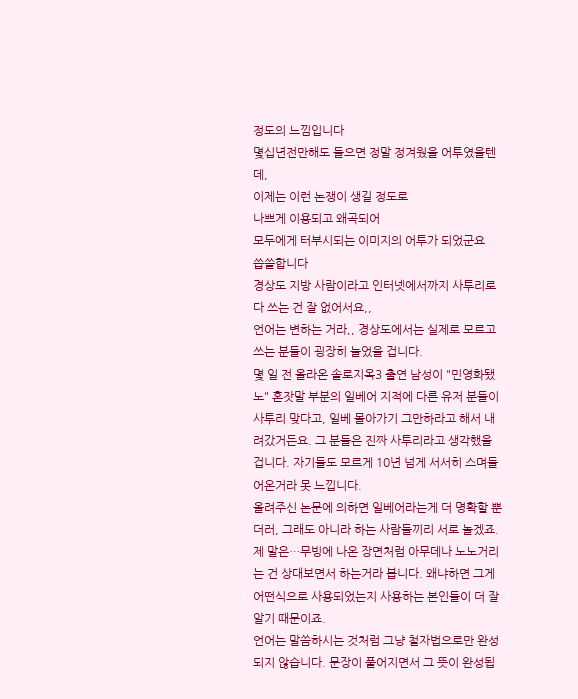정도의 느낌입니다
몇십년전만해도 들으면 정말 정겨웠을 어투였을텐데,
이제는 이런 논쟁이 생길 정도로
나쁘게 이용되고 왜곡되어
모두에게 터부시되는 이미지의 어투가 되었군요
씁쓸합니다
경상도 지방 사람이라고 인터넷에서까지 사투리로 다 쓰는 건 잘 없어서요,,
언어는 변하는 거라,, 경상도에서는 실제로 모르고 쓰는 분들이 굉장히 늘었을 겁니다.
몇 일 전 올라온 솔로지옥3 출연 남성이 "민영화됐노" 혼잣말 부분의 일베어 지적에 다른 유저 분들이 사투리 맞다고, 일베 몰아가기 그만하라고 해서 내려갔거든요. 그 분들은 진짜 사투리라고 생각했을 겁니다. 자기들도 모르게 10년 넘게 서서히 스며들어온거라 못 느낍니다.
올려주신 논문에 의하면 일베어라는게 더 명확할 뿐더러, 그래도 아니라 하는 사람들끼리 서로 놀겠죠. 제 말은…무빙에 나온 장면처럼 아무데나 노노거리는 건 상대보면서 하는거라 봅니다. 왜냐하면 그게 어떤식으로 사용되었는지 사용하는 본인들이 더 잘알기 때문이죠.
언어는 말씀하시는 것처럼 그냥 철자법으로만 완성되지 않습니다. 문장이 풀어지면서 그 뜻이 완성됩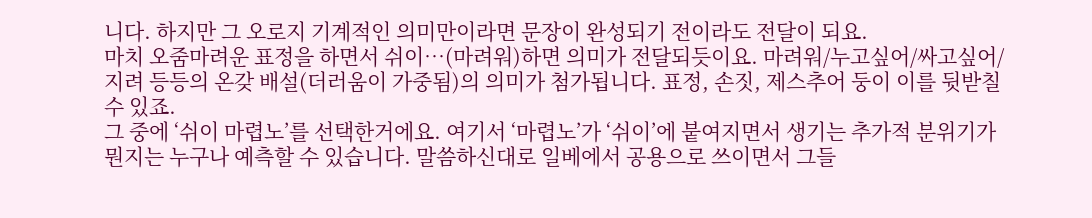니다. 하지만 그 오로지 기계적인 의미만이라면 문장이 완성되기 전이라도 전달이 되요.
마치 오줌마려운 표정을 하면서 쉬이…(마려워)하면 의미가 전달되듯이요. 마려워/누고싶어/싸고싶어/지려 등등의 온갖 배설(더러움이 가중됨)의 의미가 첨가됩니다. 표정, 손짓, 제스추어 둥이 이를 뒷받칠 수 있죠.
그 중에 ‘쉬이 마렵노’를 선택한거에요. 여기서 ‘마렵노’가 ‘쉬이’에 붙여지면서 생기는 추가적 분위기가 뭔지는 누구나 예측할 수 있습니다. 말씀하신대로 일베에서 공용으로 쓰이면서 그들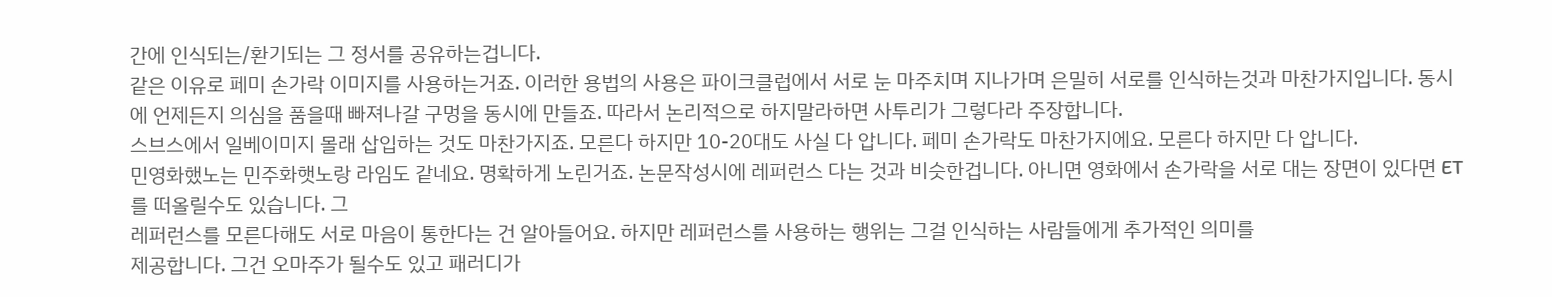간에 인식되는/환기되는 그 정서를 공유하는겁니다.
같은 이유로 페미 손가락 이미지를 사용하는거죠. 이러한 용법의 사용은 파이크클럽에서 서로 눈 마주치며 지나가며 은밀히 서로를 인식하는것과 마찬가지입니다. 동시에 언제든지 의심을 품을때 빠져나갈 구멍을 동시에 만들죠. 따라서 논리적으로 하지말라하면 사투리가 그렇다라 주장합니다.
스브스에서 일베이미지 몰래 삽입하는 것도 마찬가지죠. 모른다 하지만 10-20대도 사실 다 압니다. 페미 손가락도 마찬가지에요. 모른다 하지만 다 압니다.
민영화했노는 민주화햇노랑 라임도 같네요. 명확하게 노린거죠. 논문작성시에 레퍼런스 다는 것과 비슷한겁니다. 아니면 영화에서 손가락을 서로 대는 장면이 있다면 ET를 떠올릴수도 있습니다. 그
레퍼런스를 모른다해도 서로 마음이 통한다는 건 알아들어요. 하지만 레퍼런스를 사용하는 행위는 그걸 인식하는 사람들에게 추가적인 의미를
제공합니다. 그건 오마주가 될수도 있고 패러디가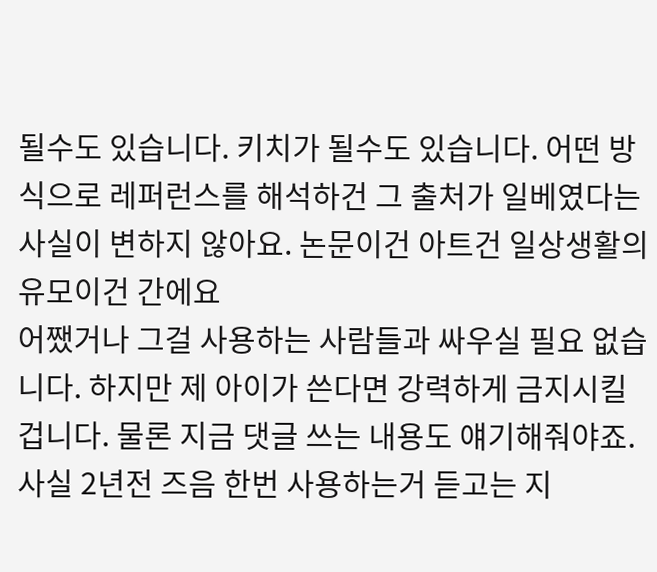될수도 있습니다. 키치가 될수도 있습니다. 어떤 방식으로 레퍼런스를 해석하건 그 출처가 일베였다는 사실이 변하지 않아요. 논문이건 아트건 일상생활의 유모이건 간에요
어쨌거나 그걸 사용하는 사람들과 싸우실 필요 없습니다. 하지만 제 아이가 쓴다면 강력하게 금지시킬겁니다. 물론 지금 댓글 쓰는 내용도 얘기해줘야죠. 사실 2년전 즈음 한번 사용하는거 듣고는 지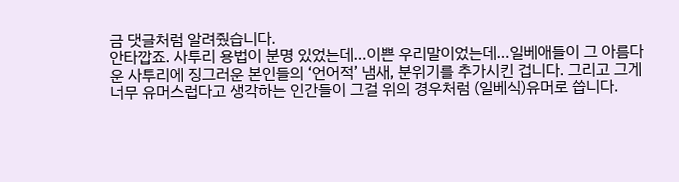금 댓글처럼 알려줬습니다.
안타깝죠. 사투리 용법이 분명 있었는데…이쁜 우리말이었는데…일베애들이 그 아름다운 사투리에 징그러운 본인들의 ‘언어적’ 냄새, 분위기를 추가시킨 겁니다. 그리고 그게 너무 유머스럽다고 생각하는 인간들이 그걸 위의 경우처럼 (일베식)유머로 씁니다.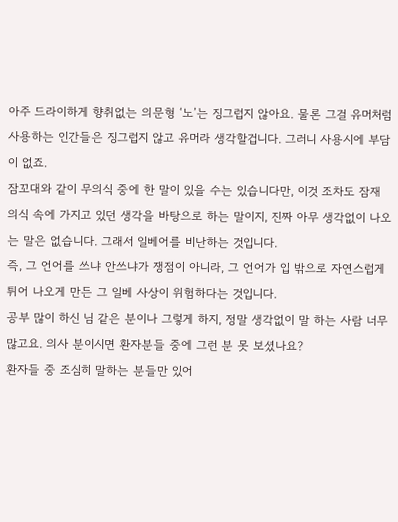아주 드라이하게 향취없는 의문형 ‘노’는 징그럽지 않아요. 물론 그걸 유머처럼 사용하는 인간들은 징그럽지 않고 유머라 생각할겁니다. 그러니 사용시에 부담이 없죠.
잠꼬대와 같이 무의식 중에 한 말이 있을 수는 있습니다만, 이것 조차도 잠재 의식 속에 가지고 있던 생각을 바탕으로 하는 말이지, 진짜 아무 생각없이 나오는 말은 없습니다. 그래서 일베어를 비난하는 것입니다.
즉, 그 언어를 쓰냐 안쓰냐가 쟁점이 아니라, 그 언어가 입 밖으로 자연스럽게 튀어 나오게 만든 그 일베 사상이 위험하다는 것입니다.
공부 많이 하신 님 같은 분이나 그렇게 하지, 정말 생각없이 말 하는 사람 너무 많고요. 의사 분이시면 환자분들 중에 그런 분 못 보셨나요?
환자들 중 조심히 말하는 분들만 있어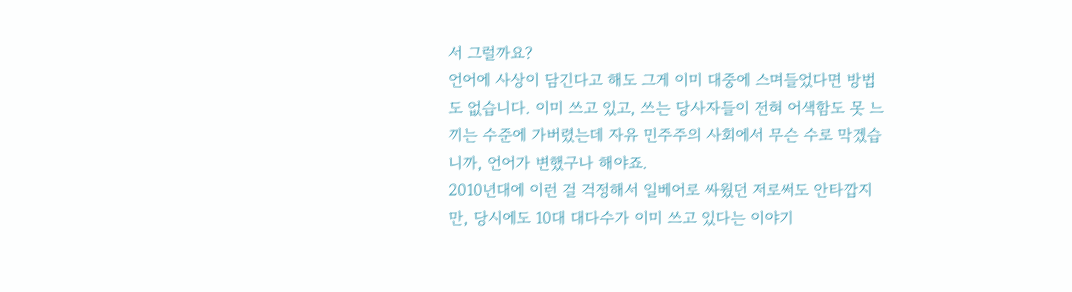서 그럴까요?
언어에 사상이 담긴다고 해도 그게 이미 대중에 스며들었다면 방법도 없습니다. 이미 쓰고 있고, 쓰는 당사자들이 전혀 어색함도 못 느끼는 수준에 가버렸는데 자유 민주주의 사회에서 무슨 수로 막겠습니까, 언어가 변했구나 해야죠.
2010년대에 이런 걸 걱정해서 일베어로 싸웠던 저로써도 안타깝지만, 당시에도 10대 대다수가 이미 쓰고 있다는 이야기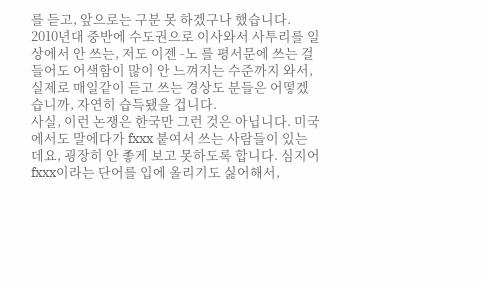를 듣고, 앞으로는 구분 못 하겠구나 했습니다.
2010년대 중반에 수도권으로 이사와서 사투리를 일상에서 안 쓰는, 저도 이젠 -노 를 평서문에 쓰는 걸 들어도 어색함이 많이 안 느껴지는 수준까지 와서, 실제로 매일같이 듣고 쓰는 경상도 분들은 어떻겠습니까, 자연히 습득됐을 겁니다.
사실, 이런 논쟁은 한국만 그런 것은 아닙니다. 미국에서도 말에다가 fxxx 붙여서 쓰는 사람들이 있는데요, 굉장히 안 좋게 보고 못하도록 합니다. 심지어 fxxx이라는 단어를 입에 올리기도 싫어해서,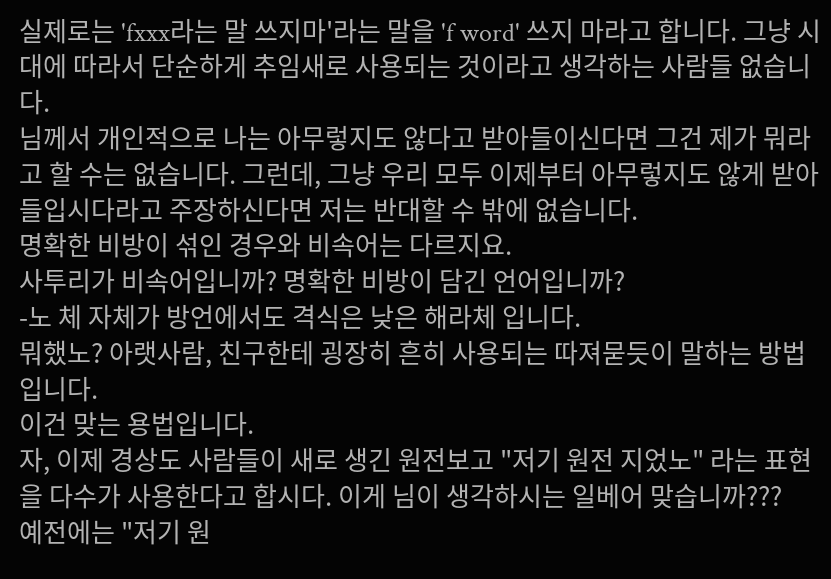실제로는 'fxxx라는 말 쓰지마'라는 말을 'f word' 쓰지 마라고 합니다. 그냥 시대에 따라서 단순하게 추임새로 사용되는 것이라고 생각하는 사람들 없습니다.
님께서 개인적으로 나는 아무렇지도 않다고 받아들이신다면 그건 제가 뭐라고 할 수는 없습니다. 그런데, 그냥 우리 모두 이제부터 아무렇지도 않게 받아들입시다라고 주장하신다면 저는 반대할 수 밖에 없습니다.
명확한 비방이 섞인 경우와 비속어는 다르지요.
사투리가 비속어입니까? 명확한 비방이 담긴 언어입니까?
-노 체 자체가 방언에서도 격식은 낮은 해라체 입니다.
뭐했노? 아랫사람, 친구한테 굉장히 흔히 사용되는 따져묻듯이 말하는 방법입니다.
이건 맞는 용법입니다.
자, 이제 경상도 사람들이 새로 생긴 원전보고 "저기 원전 지었노" 라는 표현을 다수가 사용한다고 합시다. 이게 님이 생각하시는 일베어 맞습니까???
예전에는 "저기 원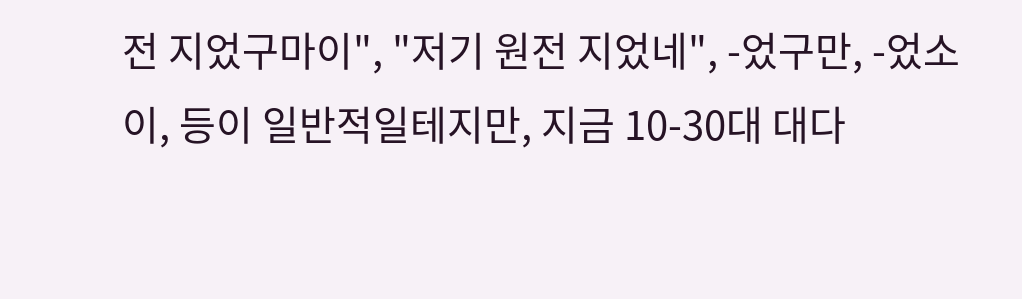전 지었구마이", "저기 원전 지었네", -었구만, -었소이, 등이 일반적일테지만, 지금 10-30대 대다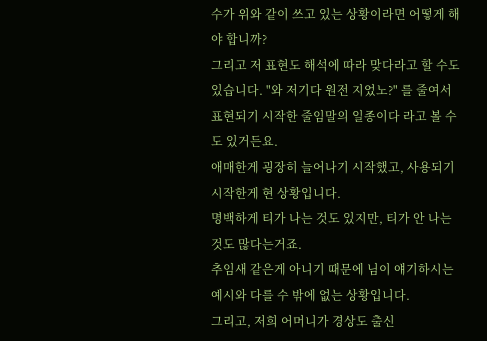수가 위와 같이 쓰고 있는 상황이라면 어떻게 해야 합니까?
그리고 저 표현도 해석에 따라 맞다라고 할 수도 있습니다. "와 저기다 원전 지었노?" 를 줄여서 표현되기 시작한 줄임말의 일종이다 라고 볼 수도 있거든요.
애매한게 굉장히 늘어나기 시작했고, 사용되기 시작한게 현 상황입니다.
명백하게 티가 나는 것도 있지만, 티가 안 나는 것도 많다는거죠.
추임새 같은게 아니기 때문에 님이 얘기하시는 예시와 다를 수 밖에 없는 상황입니다.
그리고, 저희 어머니가 경상도 출신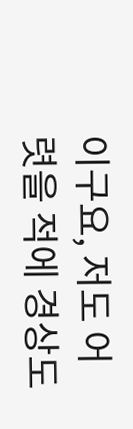이구요, 저도 어렷을 적에 경상도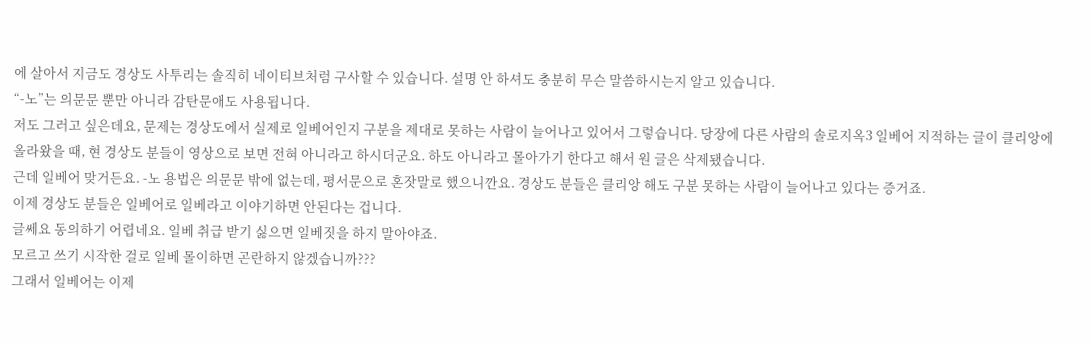에 살아서 지금도 경상도 사투리는 솔직히 네이티브처럼 구사할 수 있습니다. 설명 안 하셔도 충분히 무슨 말씀하시는지 알고 있습니다.
“-노”는 의문문 뿐만 아니라 감탄문애도 사용됩니다.
저도 그러고 싶은데요, 문제는 경상도에서 실제로 일베어인지 구분을 제대로 못하는 사람이 늘어나고 있어서 그렇습니다. 당장에 다른 사람의 솔로지옥3 일베어 지적하는 글이 클리앙에 올라왔을 때, 현 경상도 분들이 영상으로 보면 전혀 아니라고 하시더군요. 하도 아니라고 몰아가기 한다고 해서 원 글은 삭제됐습니다.
근데 일베어 맞거든요. -노 용법은 의문문 밖에 없는데, 평서문으로 혼잣말로 했으니깐요. 경상도 분들은 클리앙 해도 구분 못하는 사람이 늘어나고 있다는 증거죠.
이제 경상도 분들은 일베어로 일베라고 이야기하면 안된다는 겁니다.
글쎄요 동의하기 어렵네요. 일베 취급 받기 싫으면 일베짓을 하지 말아야죠.
모르고 쓰기 시작한 걸로 일베 몰이하면 곤란하지 않겠습니까???
그래서 일베어는 이제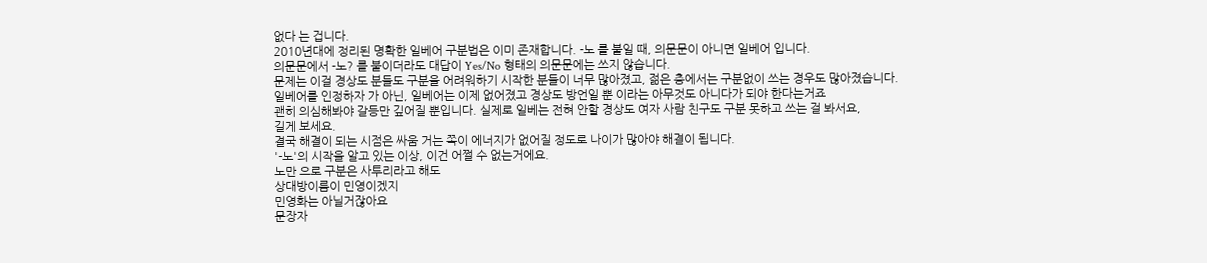없다 는 겁니다.
2010년대에 정리된 명확한 일베어 구분법은 이미 존재합니다. -노 를 붙일 때, 의문문이 아니면 일베어 입니다.
의문문에서 -노? 를 붙이더라도 대답이 Yes/No 형태의 의문문에는 쓰지 않습니다.
문제는 이걸 경상도 분들도 구분을 어려워하기 시작한 분들이 너무 많아졌고, 젊은 층에서는 구분없이 쓰는 경우도 많아졌습니다.
일베어를 인정하자 가 아닌, 일베어는 이제 없어졌고 경상도 방언일 뿐 이라는 아무것도 아니다가 되야 한다는거죠
괜히 의심해봐야 갈등만 깊어질 뿐입니다. 실제로 일베는 전혀 안할 경상도 여자 사람 친구도 구분 못하고 쓰는 걸 봐서요,
길게 보세요.
결국 해결이 되는 시점은 싸움 거는 쪽이 에너지가 없어질 정도로 나이가 많아야 해결이 됩니다.
'-노'의 시작을 알고 있는 이상, 이건 어쩔 수 없는거에요.
노만 으로 구분은 사투리라고 해도
상대방이름이 민영이겠지
민영화는 아닐거잖아요
문장자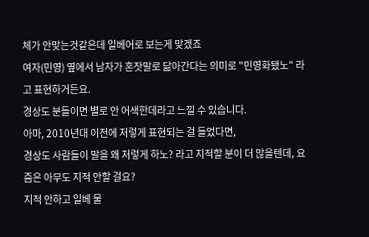체가 안맞는것같은데 일베어로 보는게 맞겠죠
여자(민영) 옆에서 남자가 혼잣말로 닮아간다는 의미로 "민영화됐노" 라고 표현하거든요.
경상도 분들이면 별로 안 어색한데라고 느낄 수 있습니다.
아마, 2010년대 이전에 저렇게 표현되는 걸 들었다면,
경상도 사람들이 말을 왜 저렇게 하노? 라고 지적할 분이 더 많을텐데, 요즘은 아무도 지적 안할 걸요?
지적 안하고 일베 물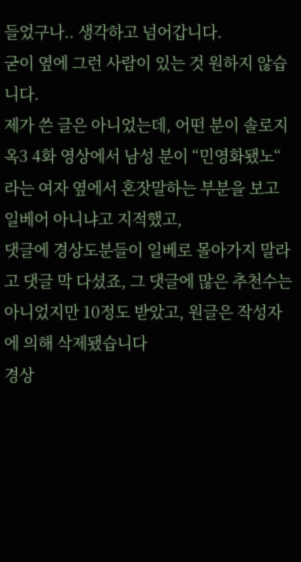들었구나.. 생각하고 넘어갑니다.
굳이 옆에 그런 사람이 있는 것 원하지 않습니다.
제가 쓴 글은 아니었는데, 어떤 분이 솔로지옥3 4화 영상에서 남성 분이 “민영화됐노“ 라는 여자 옆에서 혼잣말하는 부분을 보고 일베어 아니냐고 지적했고,
댓글에 경상도분들이 일베로 몰아가지 말라고 댓글 막 다셨죠, 그 댓글에 많은 추천수는 아니었지만 10정도 받았고, 원글은 작성자에 의해 삭제됐습니다
경상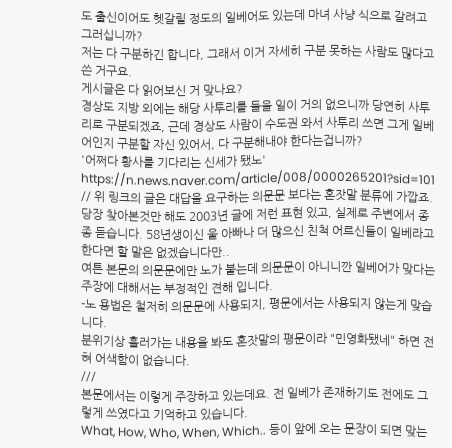도 출신이어도 헷갈릴 정도의 일베어도 있는데 마녀 사냥 식으로 갈려고 그러십니까?
저는 다 구분하긴 합니다, 그래서 이거 자세히 구분 못하는 사람도 많다고 쓴 거구요.
게시글은 다 읽어보신 거 맞나요?
경상도 지방 외에는 해당 사투리를 들을 일이 거의 없으니까 당연히 사투리로 구분되겠죠, 근데 경상도 사람이 수도권 와서 사투리 쓰면 그게 일베어인지 구분할 자신 있어서, 다 구분해내야 한다는겁니까?
'어쩌다 황사를 기다리는 신세가 됐노'
https://n.news.naver.com/article/008/0000265201?sid=101
// 위 링크의 글은 대답을 요구하는 의문문 보다는 혼잣말 분류에 가깝죠.
당장 찾아본것만 해도 2003년 글에 저런 표현 있고, 실제로 주변에서 종종 듣습니다. 58년생이신 울 아빠나 더 많으신 친척 어르신들이 일베라고 한다면 할 말은 없겠습니다만..
여튼 본문의 의문문에만 노가 붙는데 의문문이 아니니깐 일베어가 맞다는 주장에 대해서는 부정적인 견해 입니다.
-노 용법은 철저히 의문문에 사용되지, 평문에서는 사용되지 않는게 맞습니다.
분위기상 흘러가는 내용을 봐도 혼잣말의 평문이라 "민영화됐네" 하면 전혀 어색함이 없습니다.
///
본문에서는 이렇게 주장하고 있는데요. 전 일베가 존재하기도 전에도 그렇게 쓰였다고 기억하고 있습니다.
What, How, Who, When, Which.. 등이 앞에 오는 문장이 되면 맞는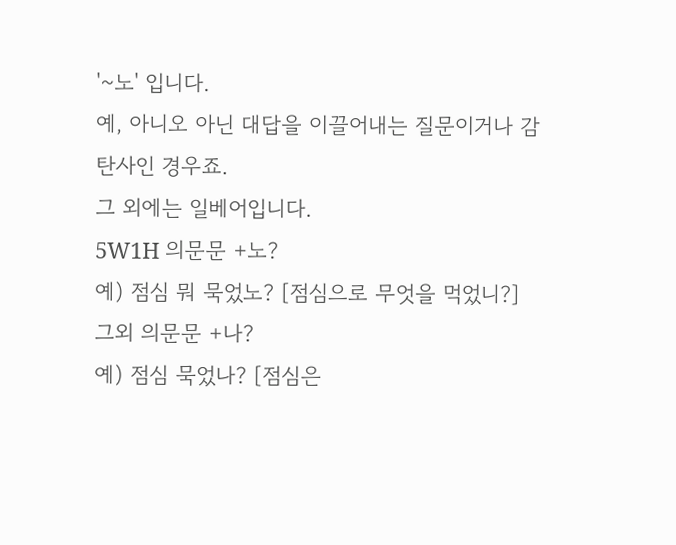'~노' 입니다.
예, 아니오 아닌 대답을 이끌어내는 질문이거나 감탄사인 경우죠.
그 외에는 일베어입니다.
5W1H 의문문 +노?
예) 점심 뭐 묵었노? [점심으로 무엇을 먹었니?]
그외 의문문 +나?
예) 점심 묵었나? [점심은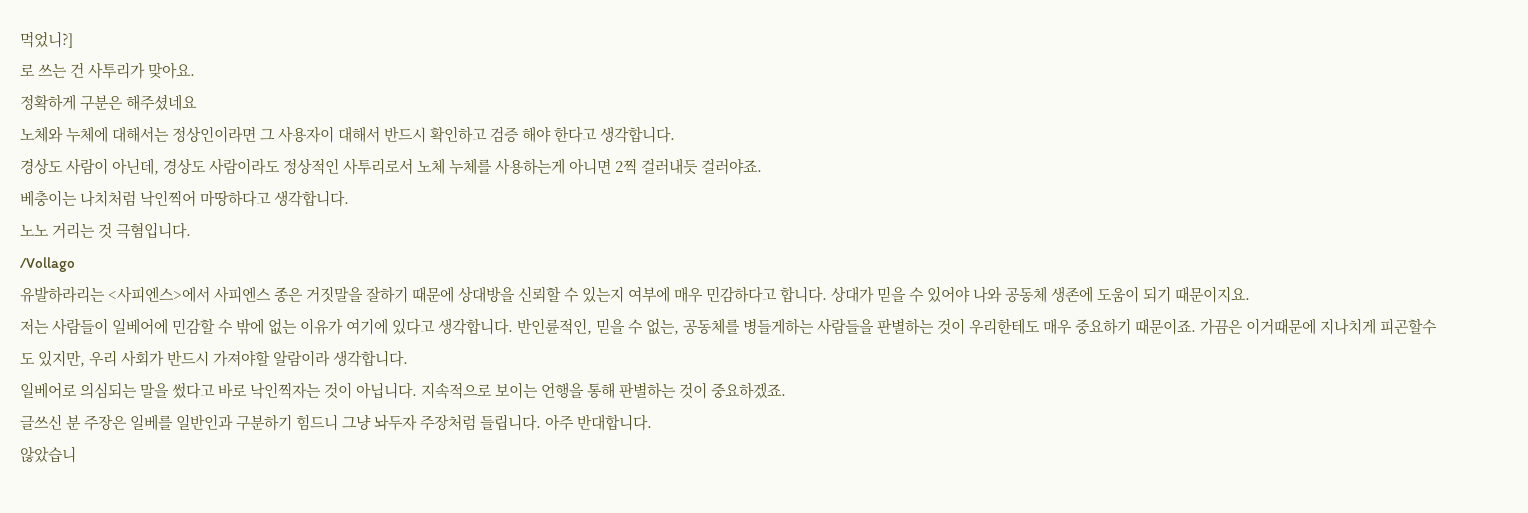먹었니?]
로 쓰는 건 사투리가 맞아요.
정확하게 구분은 해주셨네요
노체와 누체에 대해서는 정상인이라면 그 사용자이 대해서 반드시 확인하고 검증 해야 한다고 생각합니다.
경상도 사람이 아닌데, 경상도 사람이라도 정상적인 사투리로서 노체 누체를 사용하는게 아니면 2찍 걸러내듯 걸러야죠.
베충이는 나치처럼 낙인찍어 마땅하다고 생각합니다.
노노 거리는 것 극혐입니다.
/Vollago
유발하라리는 <사피엔스>에서 사피엔스 종은 거짓말을 잘하기 때문에 상대방을 신뢰할 수 있는지 여부에 매우 민감하다고 합니다. 상대가 믿을 수 있어야 나와 공동체 생존에 도움이 되기 때문이지요.
저는 사람들이 일베어에 민감할 수 밖에 없는 이유가 여기에 있다고 생각합니다. 반인륜적인, 믿을 수 없는, 공동체를 병들게하는 사람들을 판별하는 것이 우리한테도 매우 중요하기 때문이죠. 가끔은 이거때문에 지나치게 피곤할수도 있지만, 우리 사회가 반드시 가져야할 알람이라 생각합니다.
일베어로 의심되는 말을 썼다고 바로 낙인찍자는 것이 아닙니다. 지속적으로 보이는 언행을 통해 판별하는 것이 중요하겠죠.
글쓰신 분 주장은 일베를 일반인과 구분하기 힘드니 그냥 놔두자 주장처럼 들립니다. 아주 반대합니다.
않았습니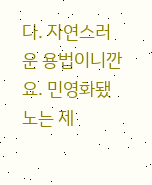다. 자연스러운 용법이니깐요. 민영화됐노는 제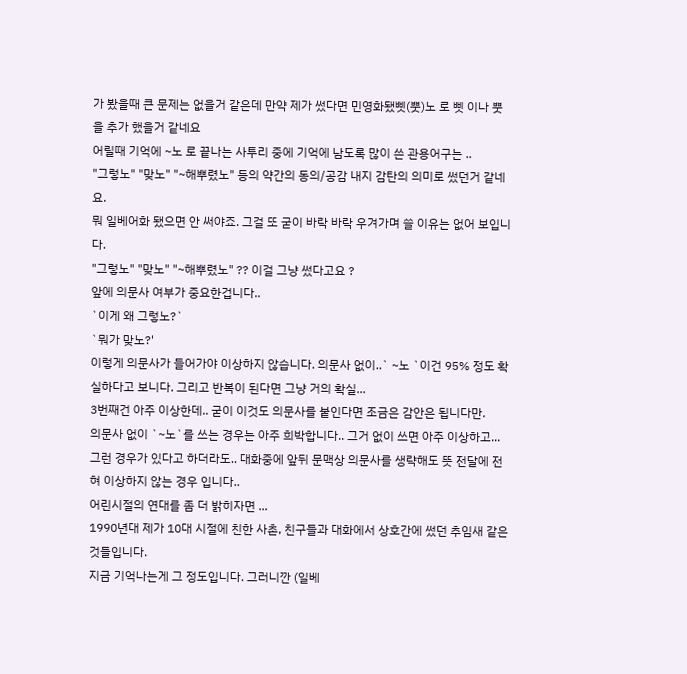가 봤을때 큰 문제는 없을거 같은데 만약 제가 썼다면 민영화됐삣(뿟)노 로 삣 이나 뿟을 추가 했을거 같네요
어릴때 기억에 ~노 로 끝나는 사투리 중에 기억에 남도록 많이 쓴 관용어구는 ..
"그렇노" "맞노" "~해뿌렸노" 등의 약간의 동의/공감 내지 감탄의 의미로 썼던거 같네요.
뭐 일베어화 됐으면 안 써야죠. 그걸 또 굳이 바락 바락 우겨가며 쓸 이유는 없어 보입니다.
"그렇노" "맞노" "~해뿌렸노" ?? 이걸 그냥 썼다고요 ?
앞에 의문사 여부가 중요한겁니다..
`이게 왜 그렇노?`
`뭐가 맞노?'
이렇게 의문사가 들어가야 이상하지 않습니다. 의문사 없이..` ~노 `이건 95% 정도 확실하다고 보니다. 그리고 반복이 된다면 그냥 거의 확실...
3번째건 아주 이상한데.. 굳이 이것도 의문사를 붙인다면 조금은 감안은 됩니다만.
의문사 없이 `~노`를 쓰는 경우는 아주 희박합니다.. 그거 없이 쓰면 아주 이상하고...
그런 경우가 있다고 하더라도.. 대화중에 앞뒤 문맥상 의문사를 생략해도 뜻 전달에 전혀 이상하지 않는 경우 입니다..
어린시절의 연대를 좀 더 밝히자면 ...
1990년대 제가 10대 시절에 친한 사촌, 친구들과 대화에서 상호간에 썼던 추임새 같은 것들입니다.
지금 기억나는게 그 정도입니다. 그러니깐 (일베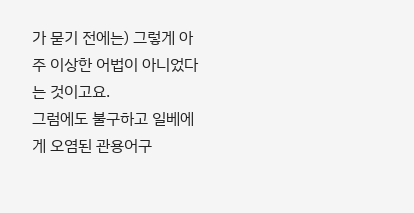가 묻기 전에는) 그렇게 아주 이상한 어법이 아니었다는 것이고요.
그럼에도 불구하고 일베에게 오염된 관용어구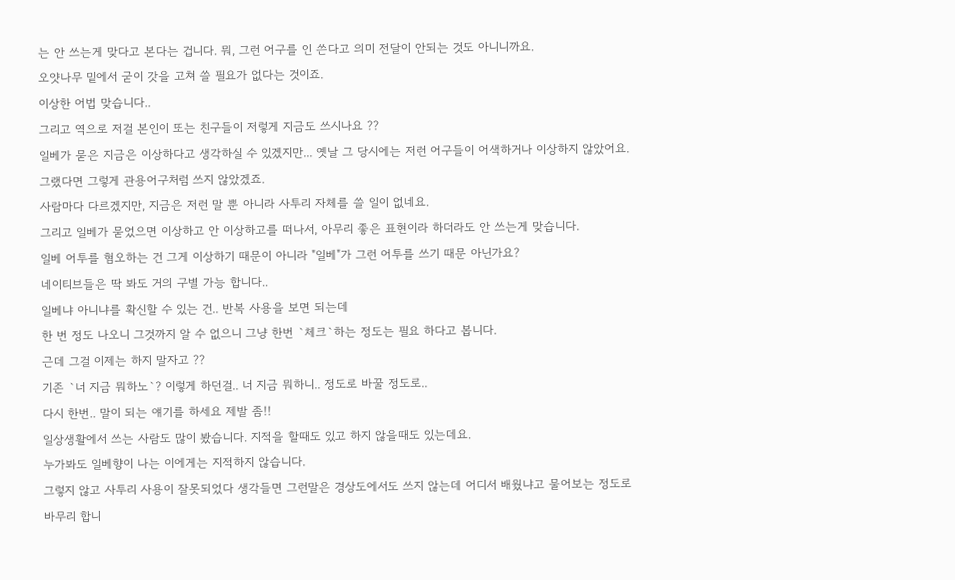는 안 쓰는게 맞다고 본다는 겁니다. 뭐, 그런 어구를 인 쓴다고 의미 전달이 안되는 것도 아니니까요.
오얏나무 밑에서 굳이 갓을 고쳐 쓸 필요가 없다는 것이죠.
이상한 어법 맞습니다..
그리고 역으로 저걸 본인이 또는 친구들이 저렇게 지금도 쓰시나요 ??
일베가 묻은 지금은 이상하다고 생각하실 수 있겠지만... 옛날 그 당시에는 저런 어구들이 어색하거나 이상하지 않았어요. 그랬다면 그렇게 관용어구처럼 쓰지 않았겠죠.
사람마다 다르겠지만, 지금은 저런 말 뿐 아니라 사투리 자체를 쓸 일이 없네요.
그리고 일베가 묻었으면 이상하고 안 이상하고를 떠나서, 아무리 좋은 표현이라 하더라도 안 쓰는게 맞습니다.
일베 어투를 혐오하는 건 그게 이상하기 때문이 아니라 "일베"가 그런 어투를 쓰기 때문 아닌가요?
네이티브들은 딱 봐도 거의 구별 가능 합니다..
일베냐 아니냐를 확신할 수 있는 건.. 반복 사용을 보면 되는데
한 번 정도 나오니 그것까지 알 수 없으니 그냥 한번 `체크`하는 정도는 필요 하다고 봅니다.
근데 그걸 이제는 하지 말자고 ??
기존 `너 지금 뭐하노`? 이렇게 하던걸.. 너 지금 뭐하니.. 정도로 바꿀 정도로..
다시 한번.. 말이 되는 얘기를 하세요 제발 좀!!
일상생활에서 쓰는 사람도 많이 봤습니다. 지적을 할때도 있고 하지 않을때도 있는데요.
누가봐도 일베향이 나는 이에게는 지적하지 않습니다.
그렇지 않고 사투리 사용이 잘못되었다 생각들면 그런말은 경상도에서도 쓰지 않는데 어디서 배웠냐고 물어보는 정도로 바무리 합니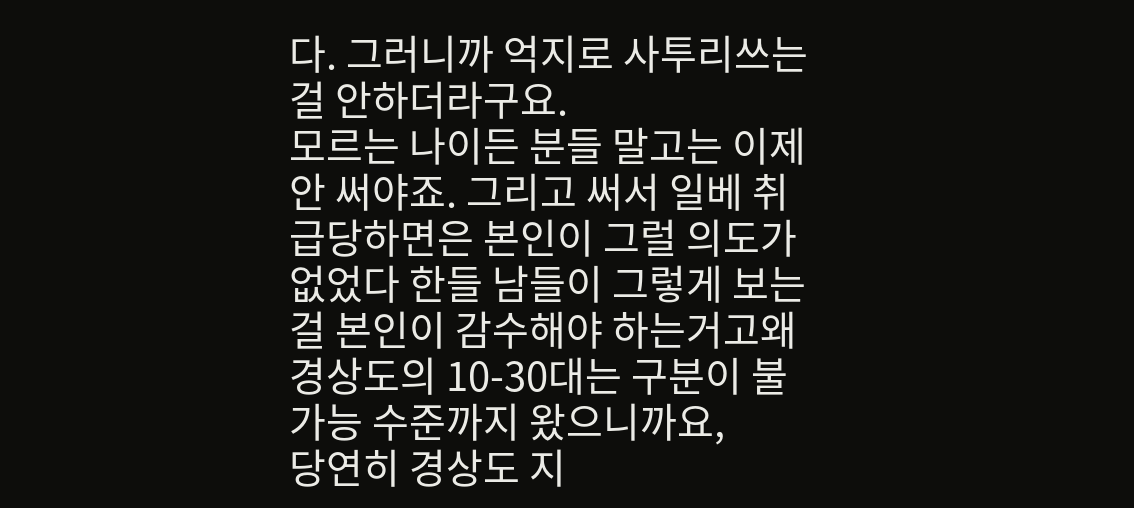다. 그러니까 억지로 사투리쓰는걸 안하더라구요.
모르는 나이든 분들 말고는 이제 안 써야죠. 그리고 써서 일베 취급당하면은 본인이 그럴 의도가 없었다 한들 남들이 그렇게 보는걸 본인이 감수해야 하는거고왜
경상도의 10-30대는 구분이 불가능 수준까지 왔으니까요,
당연히 경상도 지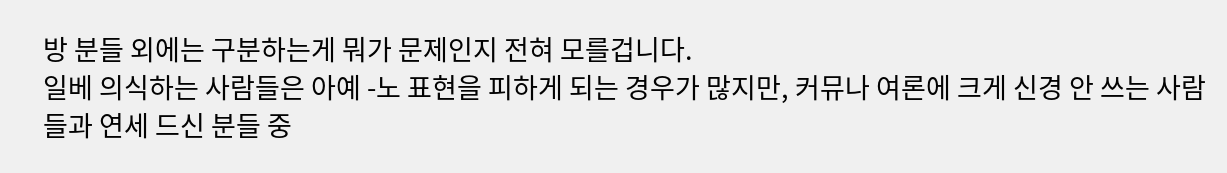방 분들 외에는 구분하는게 뭐가 문제인지 전혀 모를겁니다.
일베 의식하는 사람들은 아예 -노 표현을 피하게 되는 경우가 많지만, 커뮤나 여론에 크게 신경 안 쓰는 사람들과 연세 드신 분들 중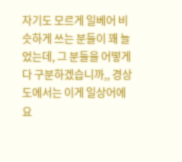자기도 모르게 일베어 비슷하게 쓰는 분들이 꽤 늘었는데, 그 분들을 어떻게 다 구분하겠습니까,, 경상도에서는 이게 일상어에요